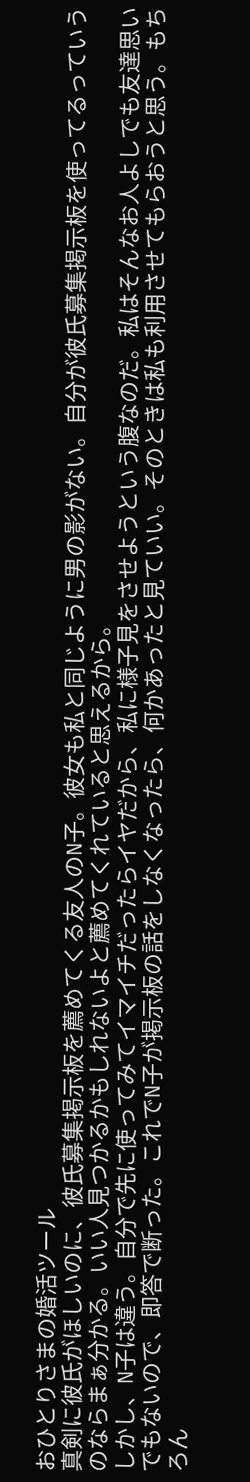おひとりさまの婚活ツール
真剣に彼氏がほしいのに、彼氏募集掲示板を薦めてくる友人のN子。彼女も私と同じように男の影がない。自分が彼氏募集掲示板を使ってるっていうのならまぁ分かる。いい人見つかるかもしれないよと薦めてくれていると思えるから。
しかし、N子は違う。自分で先に使ってみてイマイチだったらイヤだから、私に様子見をさせようという腹なのだ。私はそんなお人よしでも友達思いでもないので、即答で断った。これでN子が掲示板の話をしなくなったら、何かあったと見ていい。そのときは私も利用させてもらおうと思う。もちろん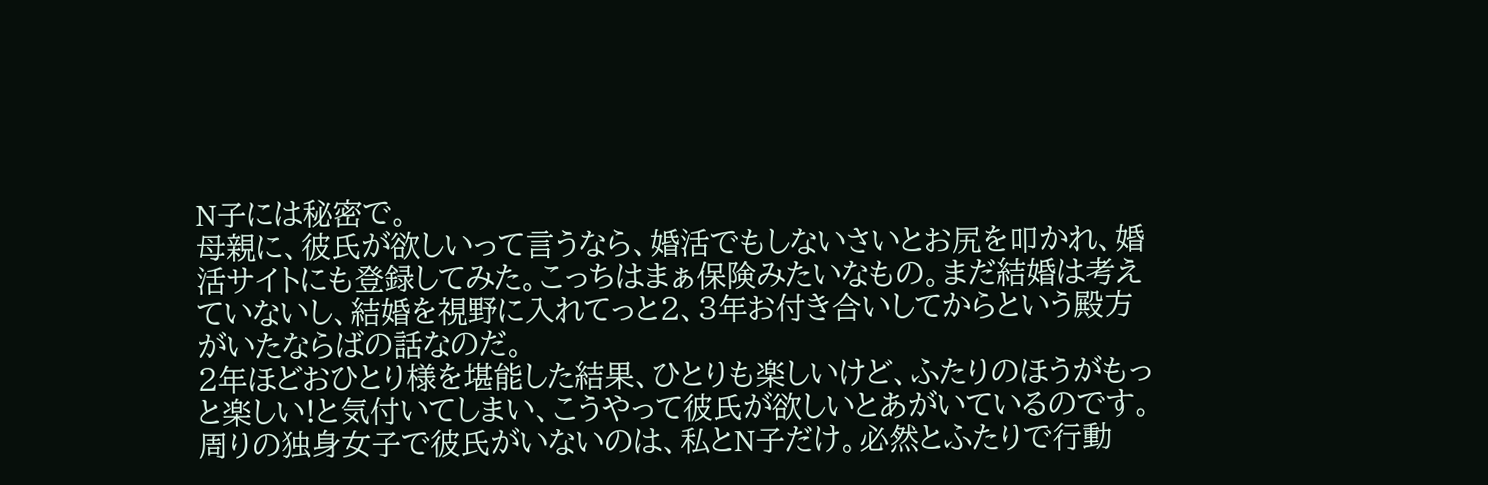N子には秘密で。
母親に、彼氏が欲しいって言うなら、婚活でもしないさいとお尻を叩かれ、婚活サイトにも登録してみた。こっちはまぁ保険みたいなもの。まだ結婚は考えていないし、結婚を視野に入れてっと2、3年お付き合いしてからという殿方がいたならばの話なのだ。
2年ほどおひとり様を堪能した結果、ひとりも楽しいけど、ふたりのほうがもっと楽しい!と気付いてしまい、こうやって彼氏が欲しいとあがいているのです。
周りの独身女子で彼氏がいないのは、私とN子だけ。必然とふたりで行動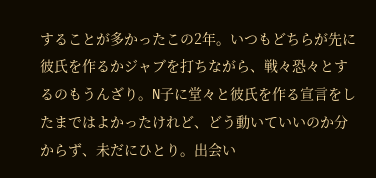することが多かったこの2年。いつもどちらが先に彼氏を作るかジャブを打ちながら、戦々恐々とするのもうんざり。N子に堂々と彼氏を作る宣言をしたまではよかったけれど、どう動いていいのか分からず、未だにひとり。出会い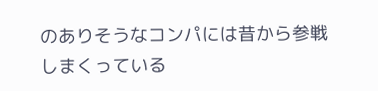のありそうなコンパには昔から参戦しまくっている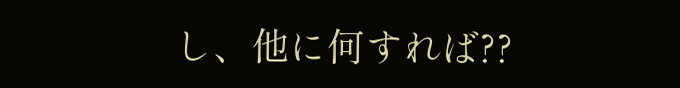し、他に何すれば??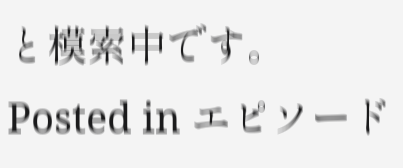と模索中です。
Posted in エピソード